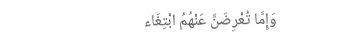وَإِمَّا تُعْرِضَنَّ عَنْهُمُ ابْتِغَاء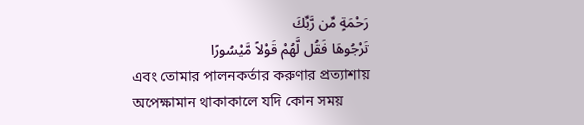رَحْمَةٍ مِّن رَّبِّكَ
تَرْجُوهَا فَقُل لَّهُمْ قَوْلاً مَّيْسُورًا
এবং তোমার পালনকর্তার করুণার প্রত্যাশায় অপেক্ষামান থাকাকালে যদি কোন সময়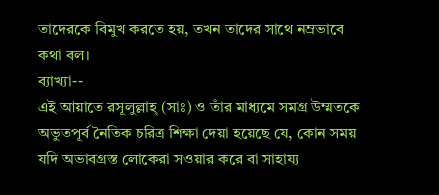তাদেরকে বিমুখ করতে হয়, তখন তাদের সাথে নম্রভাবে কথা বল।
ব্যাখ্যা--
এই আয়াতে রসূলুল্লাহ্ (সাঃ) ও তাঁর মাধ্যমে সমগ্র উম্মতকে অভুতপূর্ব নৈতিক চরিত্র শিক্ষা দেয়া হয়েছে যে, কোন সময় যদি অভাবগ্রস্ত লোকেরা সওয়ার করে বা সাহায্য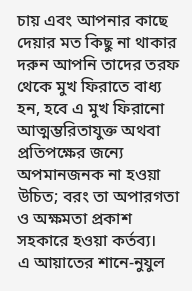চায় এবং আপনার কাছে দেয়ার মত কিছু না থাকার দরুন আপনি তাদের তরফ থেকে মুখ ফিরাতে বাধ্য হন, হবে এ মুখ ফিরানো আত্মম্ভরিতাযুক্ত অথবা প্রতিপক্ষের জন্যে অপমানজনক না হওয়া উচিত; বরং তা অপারগতা ও অক্ষমতা প্রকাশ সহকারে হওয়া কর্তব্য।
এ আয়াতের শানে-নুযুল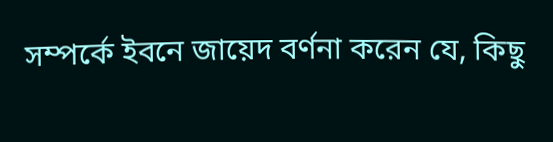সম্পর্কে ইবনে জায়েদ বর্ণনা করেন যে, কিছু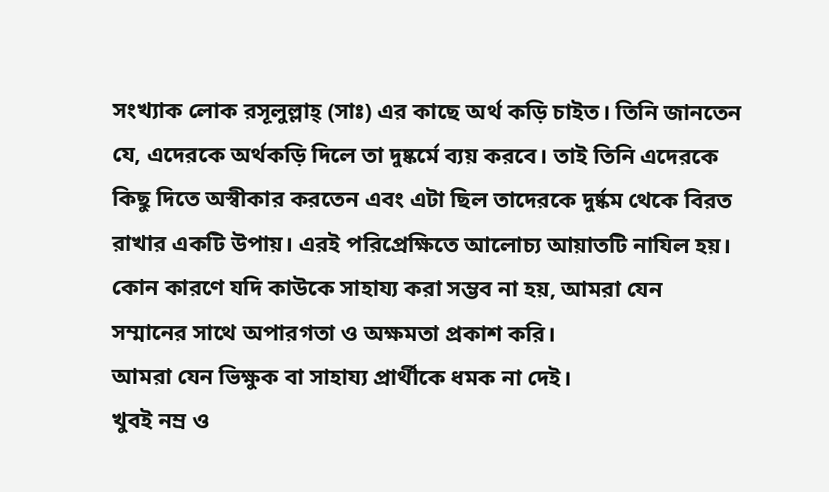সংখ্যাক লোক রসূলুল্লাহ্ (সাঃ) এর কাছে অর্থ কড়ি চাইত। তিনি জানতেন যে, এদেরকে অর্থকড়ি দিলে তা দুষ্কর্মে ব্যয় করবে। তাই তিনি এদেরকে কিছু দিতে অস্বীকার করতেন এবং এটা ছিল তাদেরকে দুর্ষ্কম থেকে বিরত রাখার একটি উপায়। এরই পরিপ্রেক্ষিতে আলোচ্য আয়াতটি নাযিল হয়।
কোন কারণে যদি কাউকে সাহায্য করা সম্ভব না হয়, আমরা যেন সম্মানের সাথে অপারগতা ও অক্ষমতা প্রকাশ করি।
আমরা যেন ভিক্ষুক বা সাহায্য প্রার্থীকে ধমক না দেই।
খুবই নম্র ও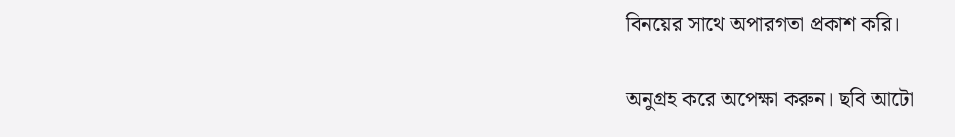বিনয়ের সাথে অপারগতা প্রকাশ করি।

অনুগ্রহ করে অপেক্ষা করুন। ছবি আটো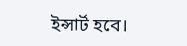ইন্সার্ট হবে।